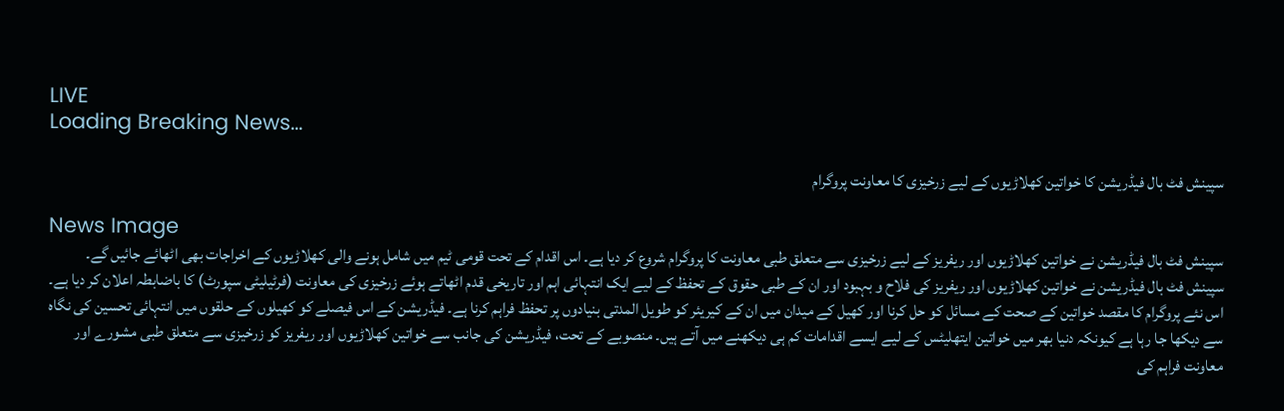LIVE
Loading Breaking News...

سپینش فٹ بال فیڈریشن کا خواتین کھلاڑیوں کے لیے زرخیزی کا معاونت پروگرام

News Image
سپینش فٹ بال فیڈریشن نے خواتین کھلاڑیوں اور ریفریز کے لیے زرخیزی سے متعلق طبی معاونت کا پروگرام شروع کر دیا ہے۔ اس اقدام کے تحت قومی ٹیم میں شامل ہونے والی کھلاڑیوں کے اخراجات بھی اٹھائے جائیں گے۔
سپینش فٹ بال فیڈریشن نے خواتین کھلاڑیوں اور ریفریز کی فلاح و بہبود اور ان کے طبی حقوق کے تحفظ کے لیے ایک انتہائی اہم اور تاریخی قدم اٹھاتے ہوئے زرخیزی کی معاونت (فرٹیلیٹی سپورٹ) کا باضابطہ اعلان کر دیا ہے۔ اس نئے پروگرام کا مقصد خواتین کے صحت کے مسائل کو حل کرنا اور کھیل کے میدان میں ان کے کیریئر کو طویل المدتی بنیادوں پر تحفظ فراہم کرنا ہے۔ فیڈریشن کے اس فیصلے کو کھیلوں کے حلقوں میں انتہائی تحسین کی نگاہ سے دیکھا جا رہا ہے کیونکہ دنیا بھر میں خواتین ایتھلیٹس کے لیے ایسے اقدامات کم ہی دیکھنے میں آتے ہیں۔ منصوبے کے تحت، فیڈریشن کی جانب سے خواتین کھلاڑیوں اور ریفریز کو زرخیزی سے متعلق طبی مشورے اور معاونت فراہم کی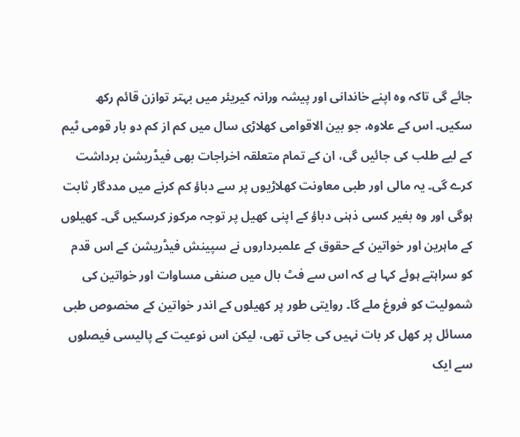جائے گی تاکہ وہ اپنے خاندانی اور پیشہ ورانہ کیریئر میں بہتر توازن قائم رکھ سکیں۔ اس کے علاوہ، جو بین الاقوامی کھلاڑی سال میں کم از کم دو بار قومی ٹیم کے لیے طلب کی جائیں گی، ان کے تمام متعلقہ اخراجات بھی فیڈریشن برداشت کرے گی۔ یہ مالی اور طبی معاونت کھلاڑیوں پر سے دباؤ کم کرنے میں مددگار ثابت ہوگی اور وہ بغیر کسی ذہنی دباؤ کے اپنی کھیل پر توجہ مرکوز کرسکیں گی۔ کھیلوں کے ماہرین اور خواتین کے حقوق کے علمبرداروں نے سپینش فیڈریشن کے اس قدم کو سراہتے ہوئے کہا ہے کہ اس سے فٹ بال میں صنفی مساوات اور خواتین کی شمولیت کو فروغ ملے گا۔ روایتی طور پر کھیلوں کے اندر خواتین کے مخصوص طبی مسائل پر کھل کر بات نہیں کی جاتی تھی، لیکن اس نوعیت کے پالیسی فیصلوں سے ایک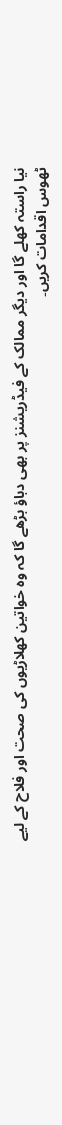نیا راستہ کھلے گا اور دیگر ممالک کے فیڈریشنز پر بھی دباؤ بڑھے گا کہ وہ خواتین کھلاڑیوں کی صحت اور فلاح کے لیے ٹھوس اقدامات کریں۔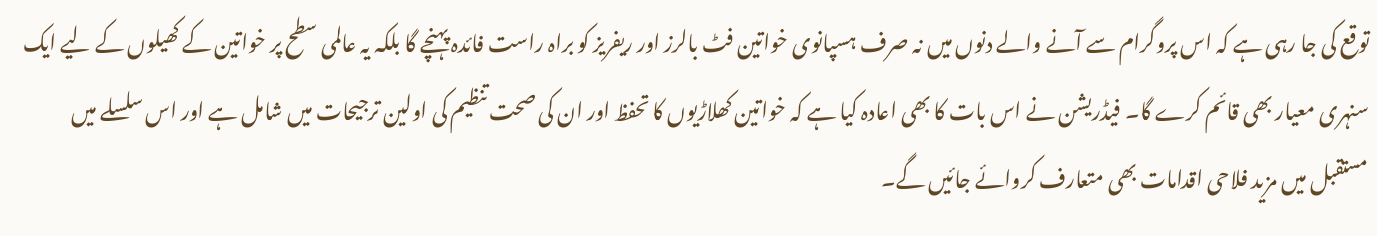توقع کی جا رہی ہے کہ اس پروگرام سے آنے والے دنوں میں نہ صرف ہسپانوی خواتین فٹ بالرز اور ریفریز کو براہ راست فائدہ پہنچے گا بلکہ یہ عالمی سطح پر خواتین کے کھیلوں کے لیے ایک سنہری معیار بھی قائم کرے گا۔ فیڈریشن نے اس بات کا بھی اعادہ کیا ہے کہ خواتین کھلاڑیوں کا تحفظ اور ان کی صحت تنظیم کی اولین ترجیحات میں شامل ہے اور اس سلسلے میں مستقبل میں مزید فلاحی اقدامات بھی متعارف کروائے جائیں گے۔